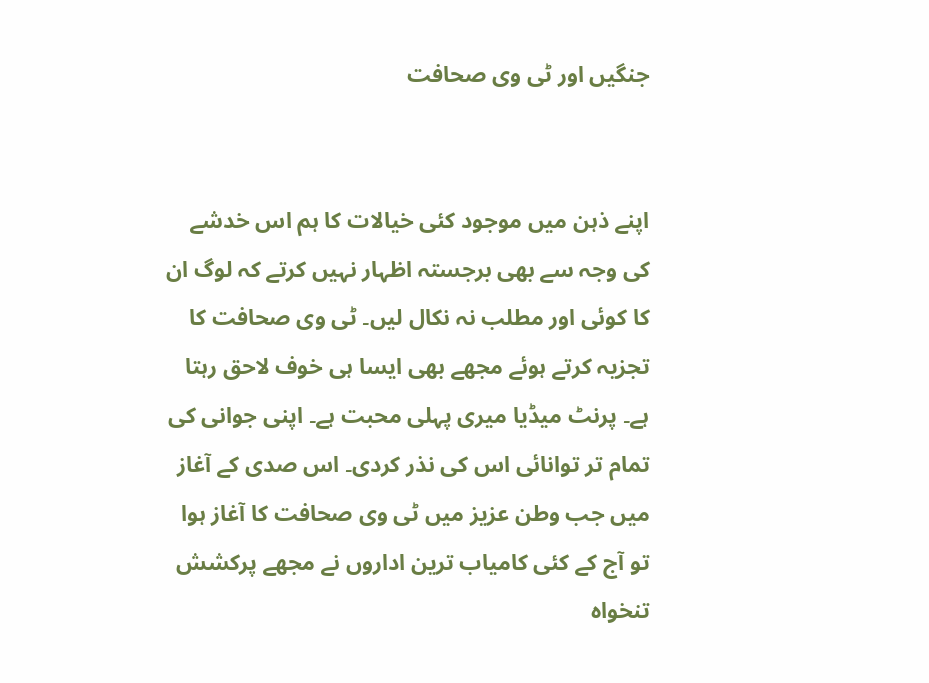جنگیں اور ٹی وی صحافت


اپنے ذہن میں موجود کئی خیالات کا ہم اس خدشے کی وجہ سے بھی برجستہ اظہار نہیں کرتے کہ لوگ ان کا کوئی اور مطلب نہ نکال لیں۔ ٹی وی صحافت کا تجزیہ کرتے ہوئے مجھے بھی ایسا ہی خوف لاحق رہتا ہے۔ پرنٹ میڈیا میری پہلی محبت ہے۔ اپنی جوانی کی تمام تر توانائی اس کی نذر کردی۔ اس صدی کے آغاز میں جب وطن عزیز میں ٹی وی صحافت کا آغاز ہوا تو آج کے کئی کامیاب ترین اداروں نے مجھے پرکشش تنخواہ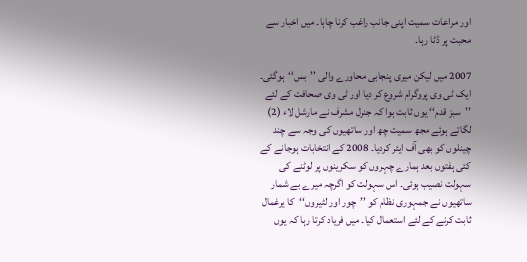اور مراعات سمیت اپنی جانب راغب کرنا چاہا۔ میں اخبار سے محبت پر ڈٹا رہا۔

2007 میں لیکن میری پنجابی محاورے والی ’’بس‘‘ہوگئی۔ ایک ٹی وی پروگرام شروع کر دیا اور ٹی وی صحافت کے لئے ’’سبز قدم‘‘ یوں ثابت ہوا کہ جنرل مشرف نے مارشل لاء (2) لگاتے ہوئے مجھ سمیت چھ اور ساتھیوں کی وجہ سے چند چینلوں کو بھی آف ایئر کردیا۔ 2008 کے انتخابات ہوجانے کے کئی ہفتوں بعد ہمارے چہروں کو سکرینوں پر لوٹنے کی سہولت نصیب ہوئی۔ اس سہولت کو اگرچہ میرے بے شمار ساتھیوں نے جمہوری نظام کو ’’چور اور لٹیروں‘‘کا یرغمال ثابت کرنے کے لئے استعمال کیا۔ میں فریاد کرتا رہا کہ یوں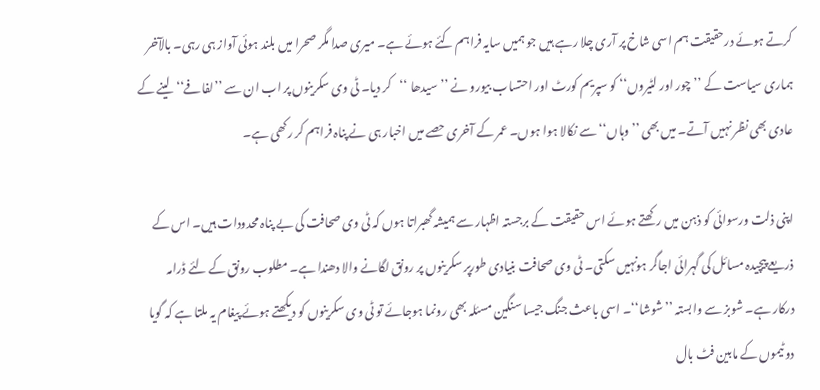کرتے ہوئے درحقیقت ہم اسی شاخ پر آری چلا رہے ہیں جو ہمیں سایہ فراہم کئے ہوئے ہے۔ میری صدا مگر صحرا میں بلند ہوئی آواز ہی رہی۔ بالآخر ہماری سیاست کے ’’چور اور لٹیروں‘‘ کو سپریم کورٹ اور احتساب بیورو نے ’’سیدھا ‘‘کر دیا۔ ٹی وی سکرینوں پر اب ان سے ’’لفافے‘‘لینے کے عادی بھی نظر نہیں آتے۔ میں بھی ’’وہاں‘‘ سے نکالا ہوا ہوں۔ عمر کے آخری حصے میں اخبار ہی نے پناہ فراہم کر رکھی ہے۔

اپنی ذلت ورسوائی کو ذہن میں رکھتے ہوئے اس حقیقت کے برجستہ اظہار سے ہمیشہ گھبراتا ہوں کہ ٹی وی صحافت کی بے پناہ محدودات ہیں۔ اس کے ذریعے پیچیدہ مسائل کی گہرائی اجاگر ہونہیں سکتی۔ ٹی وی صحافت بنیادی طورپر سکرینوں پر رونق لگانے والا دھندا ہے۔ مطلوب رونق کے لئے ڈرامہ درکار ہے۔ شوبز سے وابستہ ’’شوشا‘‘۔ اسی باعث جنگ جیسا سنگین مسئلہ بھی رونما ہوجائے تو ٹی وی سکرینوں کو دیکھتے ہوئے پیغام یہ ملتا ہے کہ گویا دو ٹیموں کے مابین فٹ بال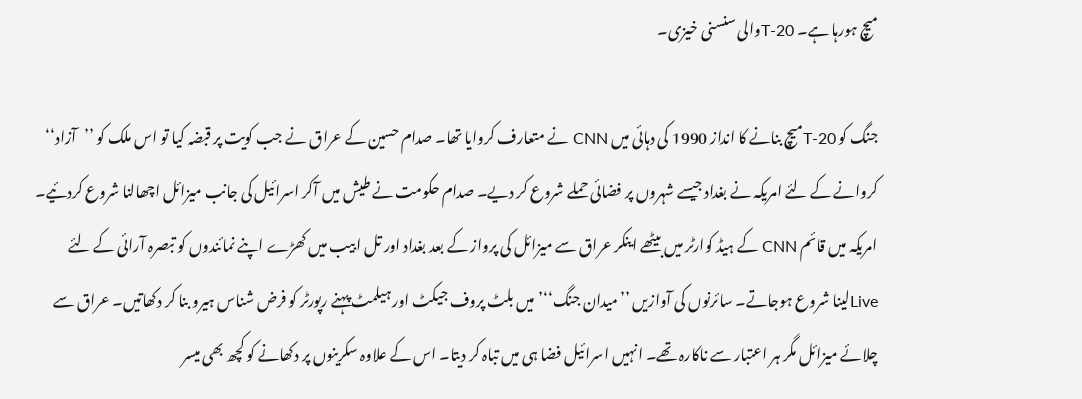میچ ہورہا ہے۔ T-20والی سنسنی خیزی۔

جنگ کو T-20میچ بنانے کا انداز 1990 کی دہائی میں CNN نے متعارف کروایا تھا۔ صدام حسین کے عراق نے جب کویت پر قبضہ کیا تو اس ملک کو ’’آزاد‘‘ کروانے کے لئے امریکہ نے بغداد جیسے شہروں پر فضائی حملے شروع کر دیے۔ صدام حکومت نے طیش میں آکر اسرائیل کی جانب میزائل اچھالنا شروع کردئیے۔ امریکہ میں قائم CNN کے ہیڈ کوارٹر میں بیٹھے اینکر عراق سے میزائل کی پرواز کے بعد بغداد اور تل ابیب میں کھڑے اپنے نمائندوں کو تبصرہ آرائی کے لئے Liveلینا شروع ہوجاتے۔ سائرنوں کی آوازیں ’’میدان جنگ‘‘’ میں بلٹ پروف جیکٹ اور ہیلمٹ پہنے رپورٹر کو فرض شناس ہیرو بنا کر دکھاتیں۔ عراق سے چلائے میزائل مگر ہر اعتبار سے ناکارہ تھے۔ انہیں اسرائیل فضا ہی میں تباہ کر دیتا۔ اس کے علاوہ سکرینوں پر دکھانے کو کچھ بھی میسر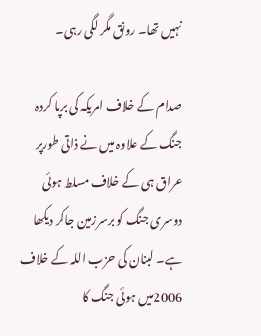نہیں تھا۔ رونق مگر لگی رہی۔

صدام کے خلاف امریکہ کی برپا کردہ جنگ کے علاوہ میں نے ذاتی طورپر عراق ہی کے خلاف مسلط ہوئی دوسری جنگ کو برسرزمین جاکر دیکھا ہے۔ لبنان کی حزب اللہ کے خلاف 2006میں ہوئی جنگ کا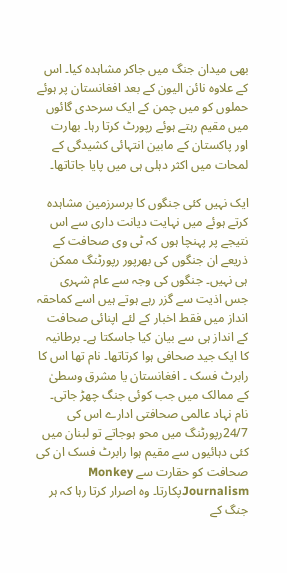بھی میدان جنگ میں جاکر مشاہدہ کیا۔ اس کے علاوہ نائن الیون کے بعد افغانستان پر ہوئے حملوں کو میں چمن کے ایک سرحدی گائوں میں مقیم رہتے ہوئے رپورٹ کرتا رہا۔ بھارت اور پاکستان کے مابین انتہائی کشیدگی کے لمحات میں اکثر دہلی ہی میں پایا جاتاتھا۔

ایک نہیں کئی جنگوں کا برسرزمین مشاہدہ کرتے ہوئے میں نہایت دیانت داری سے اس نتیجے پر پہنچا ہوں کہ ٹی وی صحافت کے ذریعے ان جنگوں کی بھرپور رپورٹنگ ممکن ہی نہیں۔ جنگوں کی وجہ سے عام شہری جس اذیت سے گزر رہے ہوتے ہیں اسے کماحقہ انداز میں فقط اخبار کے لئے اپنائی صحافت کے انداز ہی سے بیان کیا جاسکتا ہے۔ برطانیہ کا ایک جید صحافی ہوا کرتاتھا۔ نام تھا اس کا رابرٹ فسک ۔ افغانستان یا مشرق وسطیٰ کے ممالک میں جب کوئی جنگ چھڑ جاتی۔ نام نہاد عالمی صحافتی ادارے اس کی 24/7رپورٹنگ میں محو ہوجاتے تو لبنان میں کئی دہائیوں سے مقیم ہوا رابرٹ فسک ان کی صحافت کو حقارت سے Monkey Journalismپکارتا۔ وہ اصرار کرتا رہا کہ ہر جنگ کے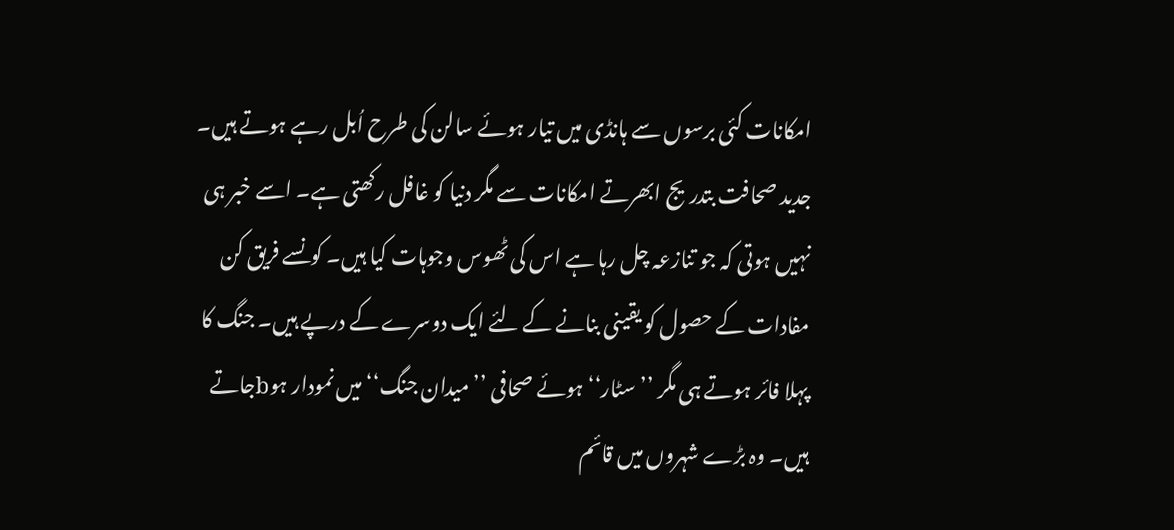امکانات کئی برسوں سے ہانڈی میں تیار ہوئے سالن کی طرح اُبل رہے ہوتے ہیں۔ جدید صحافت بتدریج ابھرتے امکانات سے مگر دنیا کو غافل رکھتی ہے۔ اسے خبر ہی نہیں ہوتی کہ جو تنازعہ چل رہا ہے اس کی ٹھوس وجوہات کیا ہیں۔ کونسے فریق کن مفادات کے حصول کو یقینی بنانے کے لئے ایک دوسرے کے درپے ہیں۔ جنگ کا پہلا فائر ہوتے ہی مگر ’’سٹار‘‘ ہوئے صحافی ’’میدان جنگ‘‘ میں نمودار ہوbجاتے ہیں۔ وہ بڑے شہروں میں قائم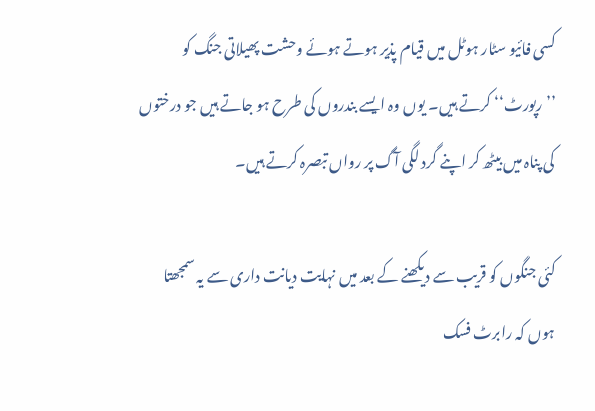کسی فائیو سٹار ہوٹل میں قیام پذیر ہوتے ہوئے وحشت پھیلاتی جنگ کو ’’رپورٹ‘‘ کرتے ہیں۔ یوں وہ ایسے بندروں کی طرح ہو جاتے ہیں جو درختوں کی پناہ میں بیٹھ کر اپنے گرد لگی آگ پر رواں تبصرہ کرتے ہیں۔

کئی جنگوں کو قریب سے دیکھنے کے بعد میں نہایت دیانت داری سے یہ سمجھتا ہوں کہ رابرٹ فسک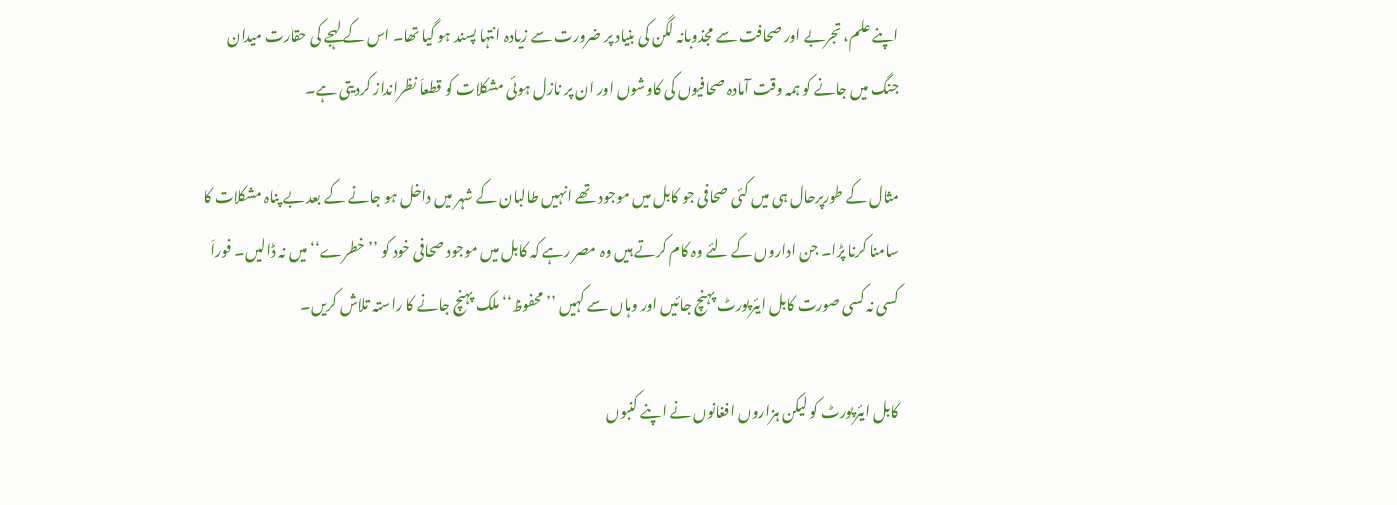اپنے علم، تجربے اور صحافت سے مجذوبانہ لگن کی بنیاد پر ضرورت سے زیادہ انتہا پسند ہو گیا تھا۔ اس کے لہجے کی حقارت میدان جنگ میں جانے کو ہمہ وقت آمادہ صحافیوں کی کاوشوں اور ان پر نازل ہوئی مشکلات کو قطعاَ نظرانداز کردیتی ہے۔

مثال کے طورپرحال ہی میں کئی صحافی جو کابل میں موجود تھے انہیں طالبان کے شہر میں داخل ہو جانے کے بعد بے پناہ مشکلات کا سامنا کرنا پڑا۔ جن اداروں کے لئے وہ کام کرتے ہیں وہ مصر رہے کہ کابل میں موجود صحافی خود کو ’’خطرے‘‘ میں نہ ڈالیں۔ فوراَ کسی نہ کسی صورت کابل ایئرپورٹ پہنچ جائیں اور وہاں سے کہیں ’’محفوظ‘‘ ملک پہنچ جانے کا راستہ تلاش کریں۔

کابل ایئرپورٹ کو لیکن ہزاروں افغانوں نے اپنے کنبوں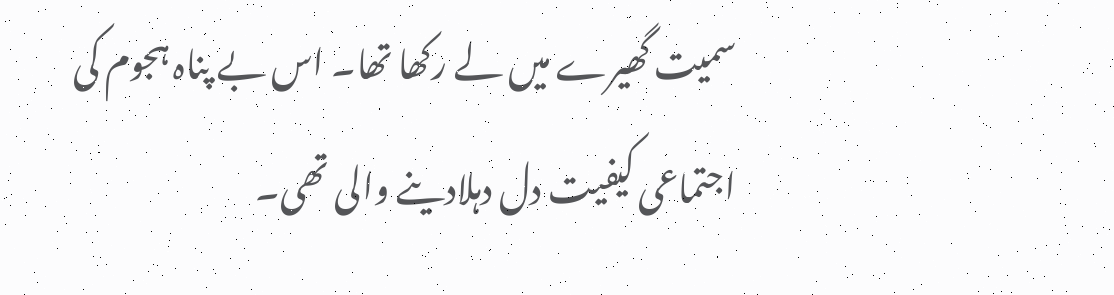سمیت گھیرے میں لے رکھا تھا۔ اس بے پناہ ہجوم کی اجتماعی کیفیت دل دہلادینے والی تھی۔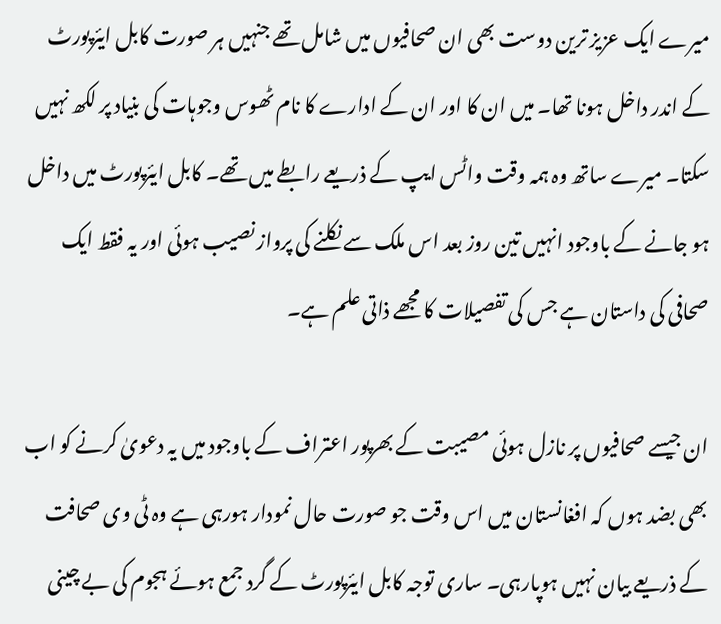میرے ایک عزیز ترین دوست بھی ان صحافیوں میں شامل تھے جنہیں ہر صورت کابل ایئرپورٹ کے اندر داخل ہونا تھا۔ میں ان کا اور ان کے ادارے کا نام ٹھوس وجوہات کی بنیاد پر لکھ نہیں سکتا۔ میرے ساتھ وہ ہمہ وقت واٹس ایپ کے ذریعے رابطے میں تھے۔ کابل ایئرپورٹ میں داخل ہو جانے کے باوجود انہیں تین روز بعد اس ملک سے نکلنے کی پرواز نصیب ہوئی اور یہ فقط ایک صحافی کی داستان ہے جس کی تفصیلات کا مجھے ذاتی علم ہے۔

ان جیسے صحافیوں پر نازل ہوئی مصیبت کے بھرپور اعتراف کے باوجود میں یہ دعویٰ کرنے کو اب بھی بضد ہوں کہ افغانستان میں اس وقت جو صورت حال نمودار ہورہی ہے وہ ٹی وی صحافت کے ذریعے بیان نہیں ہوپارہی۔ ساری توجہ کابل ایئرپورٹ کے گرد جمع ہوئے ہجوم کی بے چینی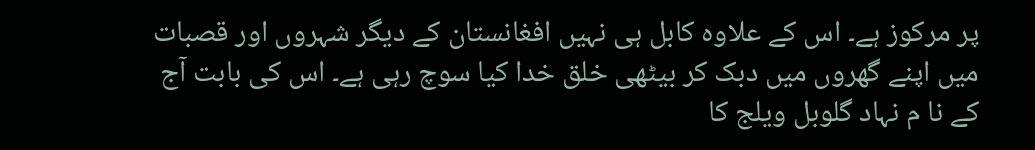پر مرکوز ہے۔ اس کے علاوہ کابل ہی نہیں افغانستان کے دیگر شہروں اور قصبات میں اپنے گھروں میں دبک کر بیٹھی خلق خدا کیا سوچ رہی ہے۔ اس کی بابت آج کے نا م نہاد گلوبل ویلج کا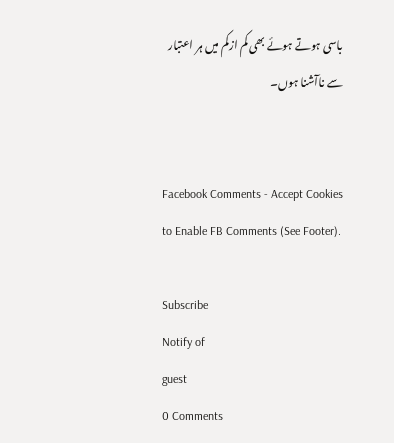باسی ہوتے ہوئے بھی کم ازکم میں ہر اعتبار سے ناآشنا ہوں۔


Facebook Comments - Accept Cookies to Enable FB Comments (See Footer).

Subscribe
Notify of
guest
0 Comments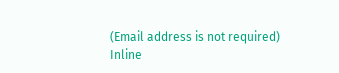(Email address is not required)
Inline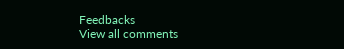Feedbacks
View all comments